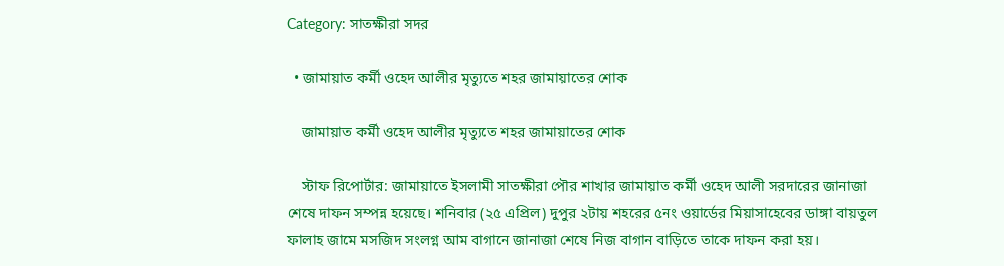Category: সাতক্ষীরা সদর

  • জামায়াত কর্মী ওহেদ আলীর মৃত্যুতে শহর জামায়াতের শোক

    জামায়াত কর্মী ওহেদ আলীর মৃত্যুতে শহর জামায়াতের শোক

    স্টাফ রিপোর্টার: জামায়াতে ইসলামী সাতক্ষীরা পৌর শাখার জামায়াত কর্মী ওহেদ আলী সরদারের জানাজা শেষে দাফন সম্পন্ন হয়েছে। শনিবার (২৫ এপ্রিল) দুপুর ২টায় শহরের ৫নং ওয়ার্ডের মিয়াসাহেবের ডাঙ্গা বায়তুল ফালাহ জামে মসজিদ সংলগ্ন আম বাগানে জানাজা শেষে নিজ বাগান বাড়িতে তাকে দাফন করা হয়।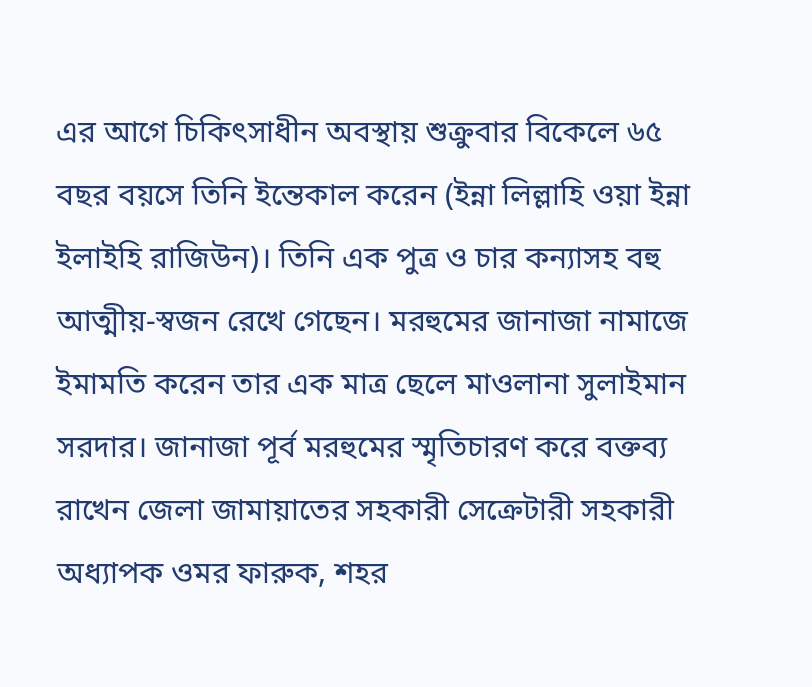এর আগে চিকিৎসাধীন অবস্থায় শুক্রুবার বিকেলে ৬৫ বছর বয়সে তিনি ইন্তেকাল করেন (ইন্না লিল্লাহি ওয়া ইন্না ইলাইহি রাজিউন)। তিনি এক পুত্র ও চার কন্যাসহ বহু আত্মীয়-স্বজন রেখে গেছেন। মরহুমের জানাজা নামাজে ইমামতি করেন তার এক মাত্র ছেলে মাওলানা সুলাইমান সরদার। জানাজা পূর্ব মরহুমের স্মৃতিচারণ করে বক্তব্য রাখেন জেলা জামায়াতের সহকারী সেক্রেটারী সহকারী অধ্যাপক ওমর ফারুক, শহর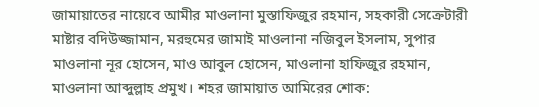জামায়াতের নায়েবে আমীর মাওলানা মুস্তাফিজুর রহমান, সহকারী সেক্রেটারী মাষ্টার বদিউজ্জামান, মরহুমের জামাই মাওলানা নজিবুল ইসলাম, সুপার মাওলানা নূর হোসেন, মাও আবুল হোসেন, মাওলানা হাফিজুর রহমান, মাওলানা আব্দুল্লাহ প্রমুখ। শহর জামায়াত আমিরের শোক: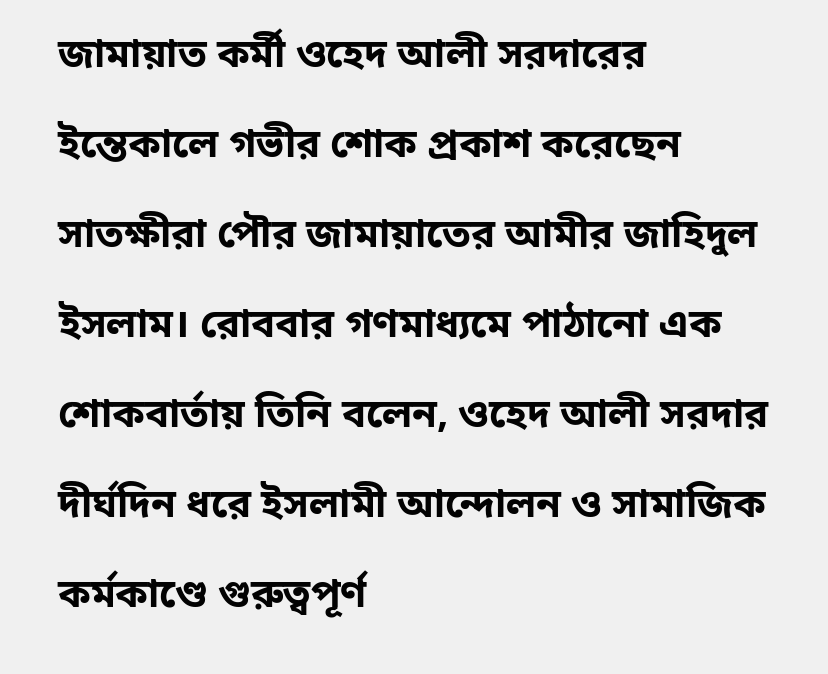জামায়াত কর্মী ওহেদ আলী সরদারের ইন্তেকালে গভীর শোক প্রকাশ করেছেন সাতক্ষীরা পৌর জামায়াতের আমীর জাহিদুল ইসলাম। রোববার গণমাধ্যমে পাঠানো এক শোকবার্তায় তিনি বলেন, ওহেদ আলী সরদার দীর্ঘদিন ধরে ইসলামী আন্দোলন ও সামাজিক কর্মকাণ্ডে গুরুত্বপূর্ণ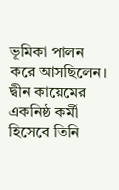ভূমিকা পালন করে আসছিলেন। দ্বীন কায়েমের একনিষ্ঠ কর্মী হিসেবে তিনি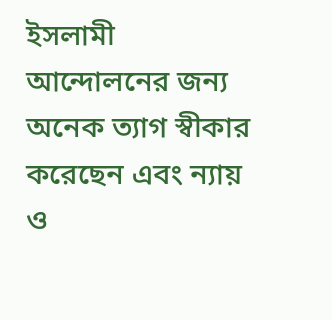ইসলামী আন্দোলনের জন্য অনেক ত্যাগ স্বীকার করেছেন এবং ন্যায় ও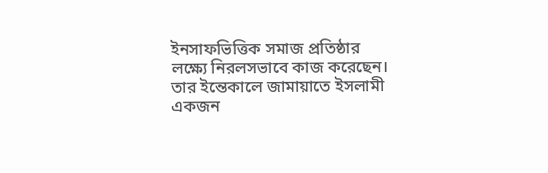ইনসাফভিত্তিক সমাজ প্রতিষ্ঠার লক্ষ্যে নিরলসভাবে কাজ করেছেন। তার ইন্তেকালে জামায়াতে ইসলামী একজন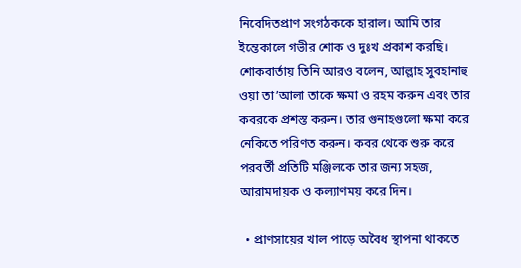নিবেদিতপ্রাণ সংগঠককে হারাল। আমি তার ইন্তেকালে গভীর শোক ও দুঃখ প্রকাশ করছি। শোকবার্তায় তিনি আরও বলেন, আল্লাহ সুবহানাহু ওয়া তা’আলা তাকে ক্ষমা ও রহম করুন এবং তার কবরকে প্রশস্ত করুন। তার গুনাহগুলো ক্ষমা করে নেকিতে পরিণত করুন। কবর থেকে শুরু করে পরবর্তী প্রতিটি মঞ্জিলকে তার জন্য সহজ, আরামদায়ক ও কল্যাণময় করে দিন।

  • প্রাণসায়ের খাল পাড়ে অবৈধ স্থাপনা থাকতে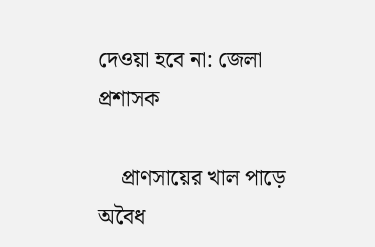দেওয়া হবে না: জেলা প্রশাসক

    প্রাণসায়ের খাল পাড়ে অবৈধ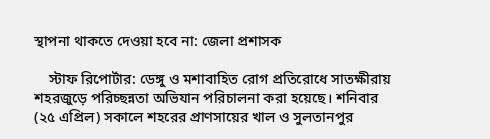স্থাপনা থাকতে দেওয়া হবে না: জেলা প্রশাসক

    স্টাফ রিপোর্টার: ডেঙ্গু ও মশাবাহিত রোগ প্রতিরোধে সাতক্ষীরায় শহরজুড়ে পরিচ্ছন্নতা অভিযান পরিচালনা করা হয়েছে। শনিবার (২৫ এপ্রিল) সকালে শহরের প্রাণসায়ের খাল ও সুলতানপুর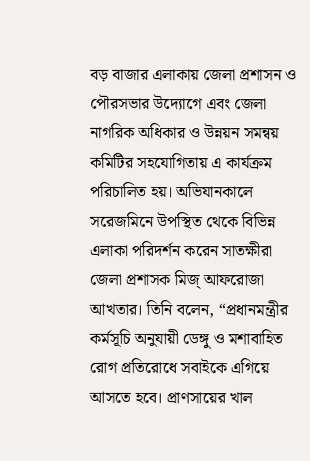বড় বাজার এলাকায় জেলা প্রশাসন ও পৌরসভার উদ্যোগে এবং জেলা নাগরিক অধিকার ও উন্নয়ন সমন্বয় কমিটির সহযোগিতায় এ কার্যক্রম পরিচালিত হয়। অভিযানকালে সরেজমিনে উপস্থিত থেকে বিভিন্ন এলাকা পরিদর্শন করেন সাতক্ষীরা জেলা প্রশাসক মিজ্ আফরোজা আখতার। তিনি বলেন, “প্রধানমন্ত্রীর কর্মসূচি অনুযায়ী ডেঙ্গু ও মশাবাহিত রোগ প্রতিরোধে সবাইকে এগিয়ে আসতে হবে। প্রাণসায়ের খাল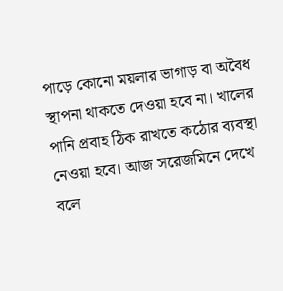পাড়ে কোনো ময়লার ভাগাড় বা অবৈধ স্থাপনা থাকতে দেওয়া হবে না। খালের পানি প্রবাহ ঠিক রাখতে কঠোর ব্যবস্থা নেওয়া হবে। আজ সরেজমিনে দেখে বলে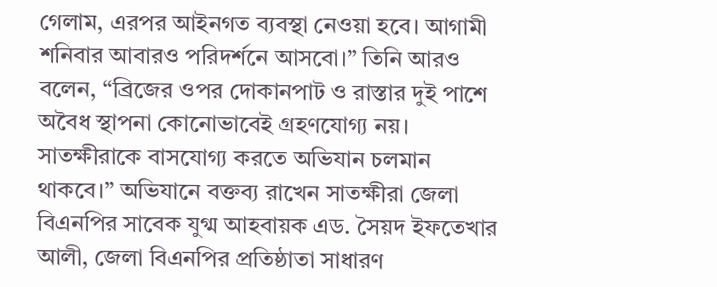গেলাম, এরপর আইনগত ব্যবস্থা নেওয়া হবে। আগামী শনিবার আবারও পরিদর্শনে আসবো।” তিনি আরও বলেন, “ব্রিজের ওপর দোকানপাট ও রাস্তার দুই পাশে অবৈধ স্থাপনা কোনোভাবেই গ্রহণযোগ্য নয়। সাতক্ষীরাকে বাসযোগ্য করতে অভিযান চলমান থাকবে।” অভিযানে বক্তব্য রাখেন সাতক্ষীরা জেলা বিএনপির সাবেক যুগ্ম আহবায়ক এড. সৈয়দ ইফতেখার আলী, জেলা বিএনপির প্রতিষ্ঠাতা সাধারণ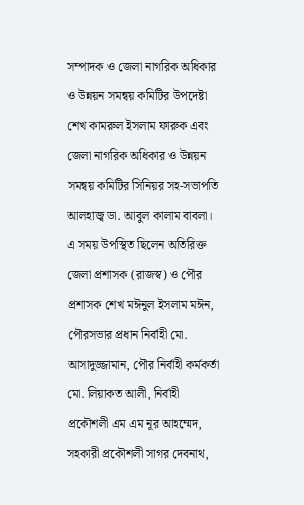সম্পাদক ও জেলা নাগরিক অধিকার ও উন্নয়ন সমন্বয় কমিটির উপদেষ্টা শেখ কামরুল ইসলাম ফারুক এবং জেলা নাগরিক অধিকার ও উন্নয়ন সমন্বয় কমিটির সিনিয়র সহ-সভাপতি আলহাজ্ব ডা. আবুল কালাম বাবলা। এ সময় উপস্থিত ছিলেন অতিরিক্ত জেলা প্রশাসক (রাজস্ব) ও পৌর প্রশাসক শেখ মঈনুল ইসলাম মঈন, পৌরসভার প্রধান নির্বাহী মো. আসাদুজ্জামান, পৌর নির্বাহী কর্মকর্তা মো. লিয়াকত আলী, নির্বাহী প্রকৌশলী এম এম নূর আহম্মেদ, সহকারী প্রকৌশলী সাগর দেবনাথ,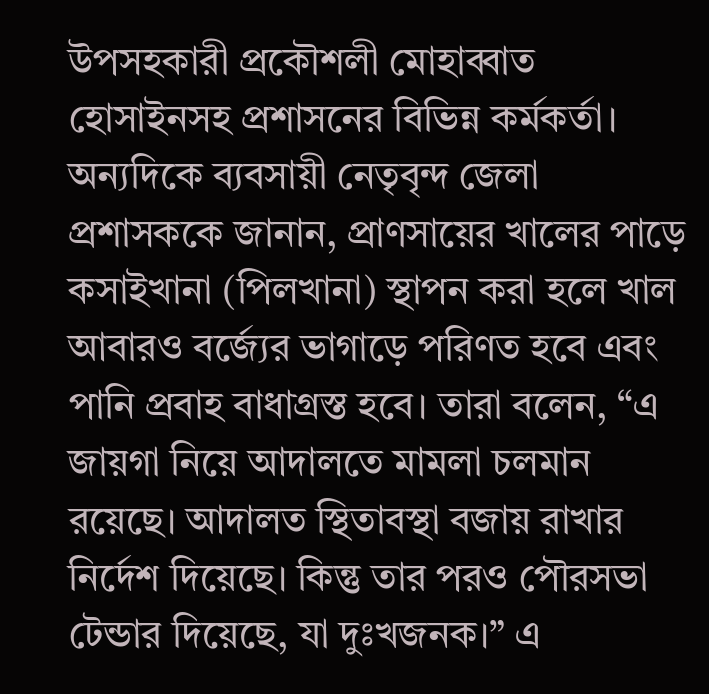উপসহকারী প্রকৌশলী মোহাব্বাত হোসাইনসহ প্রশাসনের বিভিন্ন কর্মকর্তা। অন্যদিকে ব্যবসায়ী নেতৃবৃন্দ জেলা প্রশাসককে জানান, প্রাণসায়ের খালের পাড়ে কসাইখানা (পিলখানা) স্থাপন করা হলে খাল আবারও বর্জ্যের ভাগাড়ে পরিণত হবে এবং পানি প্রবাহ বাধাগ্রস্ত হবে। তারা বলেন, “এ জায়গা নিয়ে আদালতে মামলা চলমান রয়েছে। আদালত স্থিতাবস্থা বজায় রাখার নির্দেশ দিয়েছে। কিন্তু তার পরও পৌরসভা টেন্ডার দিয়েছে, যা দুঃখজনক।” এ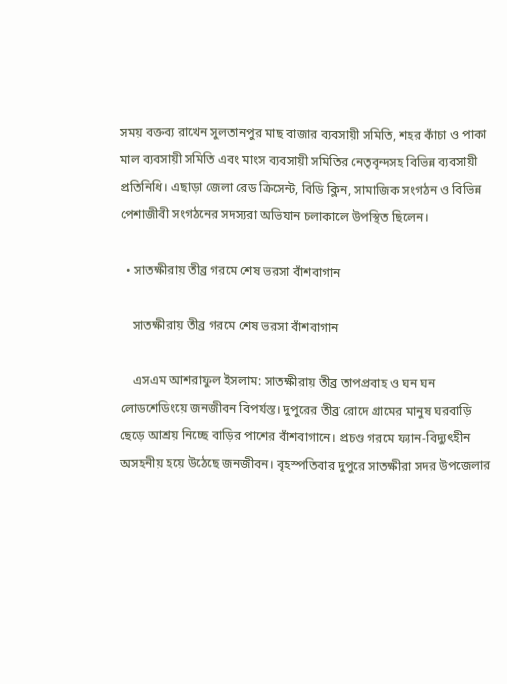সময় বক্তব্য রাখেন সুলতানপুর মাছ বাজার ব্যবসায়ী সমিতি, শহর কাঁচা ও পাকা মাল ব্যবসায়ী সমিতি এবং মাংস ব্যবসায়ী সমিতির নেতৃবৃন্দসহ বিভিন্ন ব্যবসায়ী প্রতিনিধি। এছাড়া জেলা রেড ক্রিসেন্ট, বিডি ক্লিন, সামাজিক সংগঠন ও বিভিন্ন পেশাজীবী সংগঠনের সদস্যরা অভিযান চলাকালে উপস্থিত ছিলেন।

  • সাতক্ষীরায় তীব্র গরমে শেষ ভরসা বাঁশবাগান

    সাতক্ষীরায় তীব্র গরমে শেষ ভরসা বাঁশবাগান

    এসএম আশরাফুল ইসলাম: সাতক্ষীরায় তীব্র তাপপ্রবাহ ও ঘন ঘন লোডশেডিংয়ে জনজীবন বিপর্যস্ত। দুপুরের তীব্র রোদে গ্রামের মানুষ ঘরবাড়ি ছেড়ে আশ্রয় নিচ্ছে বাড়ির পাশের বাঁশবাগানে। প্রচণ্ড গরমে ফ্যান-বিদ্যুৎহীন অসহনীয় হয়ে উঠেছে জনজীবন। বৃহস্পতিবার দুপুরে সাতক্ষীরা সদর উপজেলার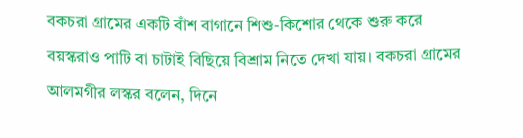বকচরা গ্রামের একটি বাঁশ বাগানে শিশু-কিশোর থেকে শুরু করে বয়স্করাও পাটি বা চাটাই বিছিয়ে বিশ্রাম নিতে দেখা যায়। বকচরা গ্রামের আলমগীর লস্কর বলেন, দিনে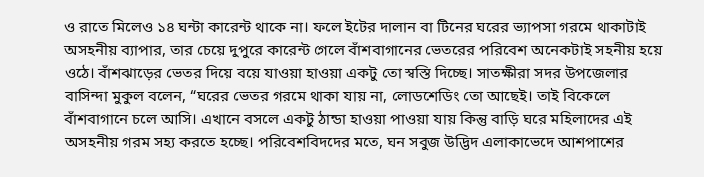ও রাতে মিলেও ১৪ ঘন্টা কারেন্ট থাকে না। ফলে ইটের দালান বা টিনের ঘরের ভ্যাপসা গরমে থাকাটাই অসহনীয় ব্যাপার, তার চেয়ে দুপুরে কারেন্ট গেলে বাঁশবাগানের ভেতরের পরিবেশ অনেকটাই সহনীয় হয়ে ওঠে। বাঁশঝাড়ের ভেতর দিয়ে বয়ে যাওয়া হাওয়া একটু তো স্বস্তি দিচ্ছে। সাতক্ষীরা সদর উপজেলার বাসিন্দা মুকুল বলেন, “ঘরের ভেতর গরমে থাকা যায় না, লোডশেডিং তো আছেই। তাই বিকেলে বাঁশবাগানে চলে আসি। এখানে বসলে একটু ঠান্ডা হাওয়া পাওয়া যায় কিন্তু বাড়ি ঘরে মহিলাদের এই অসহনীয় গরম সহ্য করতে হচ্ছে। পরিবেশবিদদের মতে, ঘন সবুজ উদ্ভিদ এলাকাভেদে আশপাশের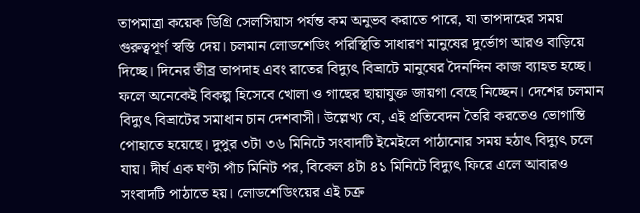তাপমাত্রা কয়েক ডিগ্রি সেলসিয়াস পর্যন্ত কম অনুভব করাতে পারে, যা তাপদাহের সময় গুরুত্বপূর্ণ স্বস্তি দেয়। চলমান লোডশেডিং পরিস্থিতি সাধারণ মানুষের দুর্ভোগ আরও বাড়িয়ে দিচ্ছে। দিনের তীব্র তাপদাহ এবং রাতের বিদ্যুৎ বিভ্রাটে মানুষের দৈনন্দিন কাজ ব্যাহত হচ্ছে। ফলে অনেকেই বিকল্প হিসেবে খোলা ও গাছের ছায়াযুক্ত জায়গা বেছে নিচ্ছেন। দেশের চলমান বিদ্যুৎ বিভ্রাটের সমাধান চান দেশবাসী। উল্লেখ্য যে, এই প্রতিবেদন তৈরি করতেও ভোগান্তি পোহাতে হয়েছে। দুপুর ৩টা ৩৬ মিনিটে সংবাদটি ইমেইলে পাঠানোর সময় হঠাৎ বিদ্যুৎ চলে যায়। দীর্ঘ এক ঘণ্টা পাঁচ মিনিট পর, বিকেল ৪টা ৪১ মিনিটে বিদ্যুৎ ফিরে এলে আবারও সংবাদটি পাঠাতে হয়। লোডশেডিংয়ের এই চক্র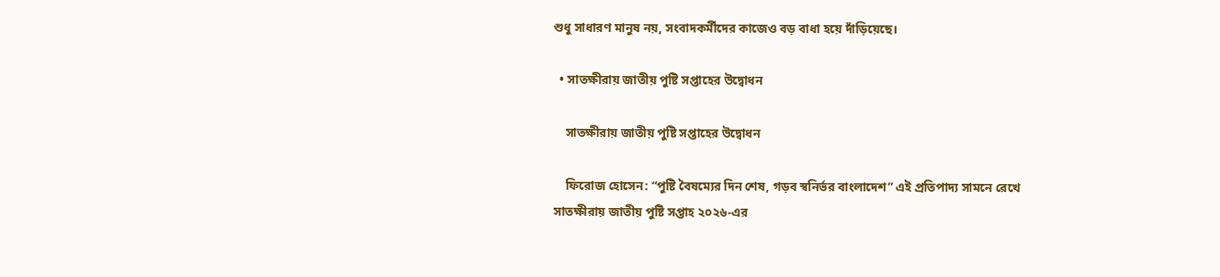শুধু সাধারণ মানুষ নয়, সংবাদকর্মীদের কাজেও বড় বাধা হয়ে দাঁড়িয়েছে।

  • সাতক্ষীরায় জাতীয় পুষ্টি সপ্তাহের উদ্বোধন

    সাতক্ষীরায় জাতীয় পুষ্টি সপ্তাহের উদ্বোধন

    ফিরোজ হোসেন: “পুষ্টি বৈষম্যের দিন শেষ, গড়ব স্বনির্ভর বাংলাদেশ” এই প্রতিপাদ্য সামনে রেখে সাতক্ষীরায় জাতীয় পুষ্টি সপ্তাহ ২০২৬-এর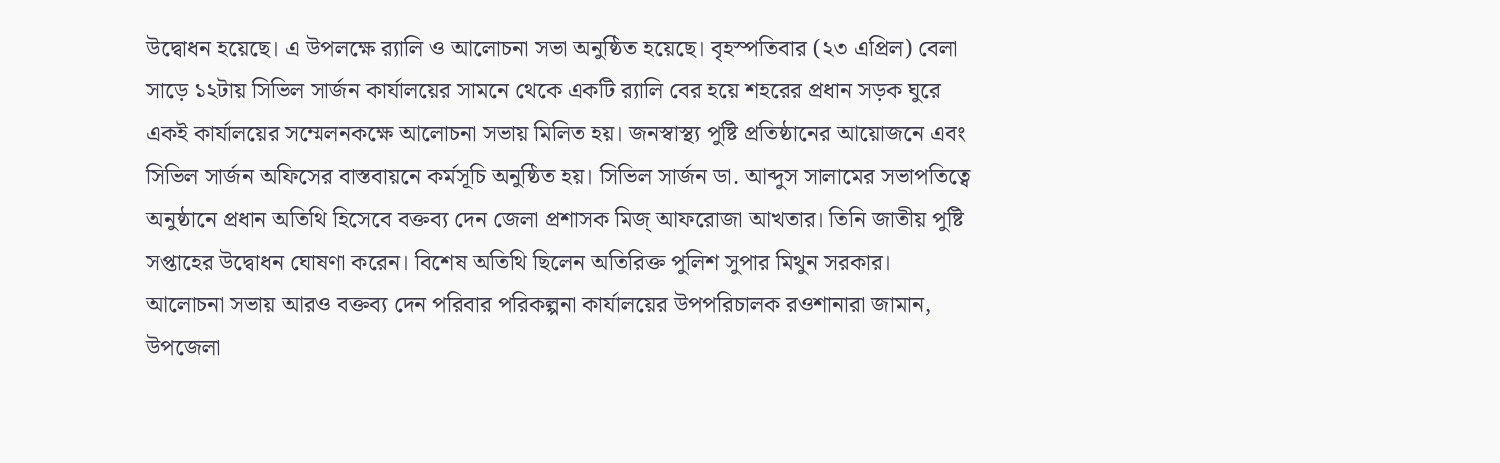উদ্বোধন হয়েছে। এ উপলক্ষে র‌্যালি ও আলোচনা সভা অনুষ্ঠিত হয়েছে। বৃহস্পতিবার (২৩ এপ্রিল) বেলা সাড়ে ১২টায় সিভিল সার্জন কার্যালয়ের সামনে থেকে একটি র‌্যালি বের হয়ে শহরের প্রধান সড়ক ঘুরে একই কার্যালয়ের সম্মেলনকক্ষে আলোচনা সভায় মিলিত হয়। জনস্বাস্থ্য পুষ্টি প্রতিষ্ঠানের আয়োজনে এবং সিভিল সার্জন অফিসের বাস্তবায়নে কর্মসূচি অনুষ্ঠিত হয়। সিভিল সার্জন ডা. আব্দুস সালামের সভাপতিত্বে অনুষ্ঠানে প্রধান অতিথি হিসেবে বক্তব্য দেন জেলা প্রশাসক মিজ্ আফরোজা আখতার। তিনি জাতীয় পুষ্টি সপ্তাহের উদ্বোধন ঘোষণা করেন। বিশেষ অতিথি ছিলেন অতিরিক্ত পুলিশ সুপার মিথুন সরকার। আলোচনা সভায় আরও বক্তব্য দেন পরিবার পরিকল্পনা কার্যালয়ের উপপরিচালক রওশানারা জামান, উপজেলা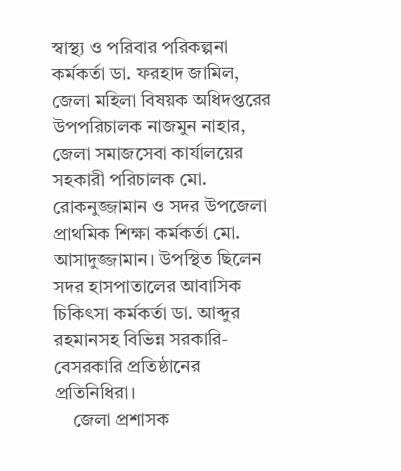স্বাস্থ্য ও পরিবার পরিকল্পনা কর্মকর্তা ডা. ফরহাদ জামিল, জেলা মহিলা বিষয়ক অধিদপ্তরের উপপরিচালক নাজমুন নাহার, জেলা সমাজসেবা কার্যালয়ের সহকারী পরিচালক মো. রোকনুজ্জামান ও সদর উপজেলা প্রাথমিক শিক্ষা কর্মকর্তা মো. আসাদুজ্জামান। উপস্থিত ছিলেন সদর হাসপাতালের আবাসিক চিকিৎসা কর্মকর্তা ডা. আব্দুর রহমানসহ বিভিন্ন সরকারি-বেসরকারি প্রতিষ্ঠানের প্রতিনিধিরা।
    জেলা প্রশাসক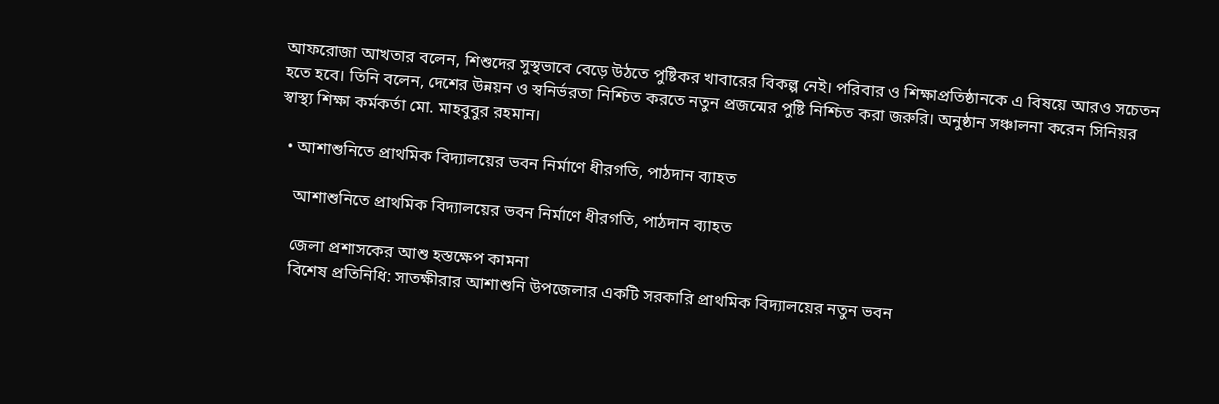আফরোজা আখতার বলেন, শিশুদের সুস্থভাবে বেড়ে উঠতে পুষ্টিকর খাবারের বিকল্প নেই। পরিবার ও শিক্ষাপ্রতিষ্ঠানকে এ বিষয়ে আরও সচেতন হতে হবে। তিনি বলেন, দেশের উন্নয়ন ও স্বনির্ভরতা নিশ্চিত করতে নতুন প্রজন্মের পুষ্টি নিশ্চিত করা জরুরি। অনুষ্ঠান সঞ্চালনা করেন সিনিয়র স্বাস্থ্য শিক্ষা কর্মকর্তা মো. মাহবুবুর রহমান।

  • আশাশুনিতে প্রাথমিক বিদ্যালয়ের ভবন নির্মাণে ধীরগতি, পাঠদান ব্যাহত

    আশাশুনিতে প্রাথমিক বিদ্যালয়ের ভবন নির্মাণে ধীরগতি, পাঠদান ব্যাহত

    জেলা প্রশাসকের আশু হস্তক্ষেপ কামনা
    বিশেষ প্রতিনিধি: সাতক্ষীরার আশাশুনি উপজেলার একটি সরকারি প্রাথমিক বিদ্যালয়ের নতুন ভবন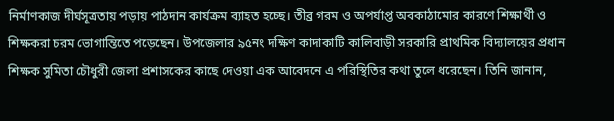নির্মাণকাজ দীর্ঘসূত্রতায় পড়ায় পাঠদান কার্যক্রম ব্যাহত হচ্ছে। তীব্র গরম ও অপর্যাপ্ত অবকাঠামোর কারণে শিক্ষার্থী ও শিক্ষকরা চরম ভোগান্তিতে পড়েছেন। উপজেলার ৯৫নং দক্ষিণ কাদাকাটি কালিবাড়ী সরকারি প্রাথমিক বিদ্যালয়ের প্রধান শিক্ষক সুমিতা চৌধুরী জেলা প্রশাসকের কাছে দেওয়া এক আবেদনে এ পরিস্থিতির কথা তুলে ধরেছেন। তিনি জানান,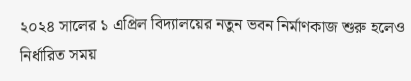২০২৪ সালের ১ এপ্রিল বিদ্যালয়ের নতুন ভবন নির্মাণকাজ শুরু হলেও নির্ধারিত সময়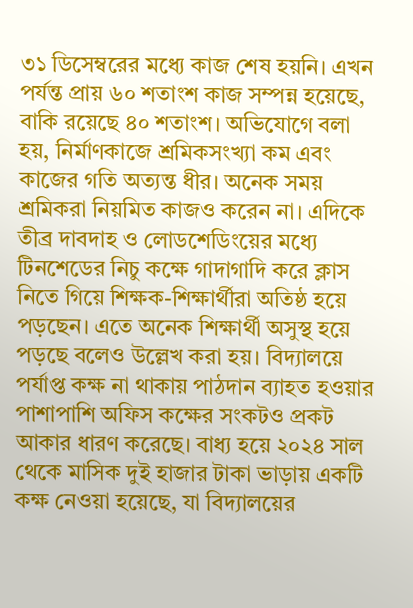৩১ ডিসেম্বরের মধ্যে কাজ শেষ হয়নি। এখন পর্যন্ত প্রায় ৬০ শতাংশ কাজ সম্পন্ন হয়েছে, বাকি রয়েছে ৪০ শতাংশ। অভিযোগে বলা হয়, নির্মাণকাজে শ্রমিকসংখ্যা কম এবং কাজের গতি অত্যন্ত ধীর। অনেক সময় শ্রমিকরা নিয়মিত কাজও করেন না। এদিকে তীব্র দাবদাহ ও লোডশেডিংয়ের মধ্যে টিনশেডের নিচু কক্ষে গাদাগাদি করে ক্লাস নিতে গিয়ে শিক্ষক-শিক্ষার্থীরা অতিষ্ঠ হয়ে পড়ছেন। এতে অনেক শিক্ষার্থী অসুস্থ হয়ে পড়ছে বলেও উল্লেখ করা হয়। বিদ্যালয়ে পর্যাপ্ত কক্ষ না থাকায় পাঠদান ব্যাহত হওয়ার পাশাপাশি অফিস কক্ষের সংকটও প্রকট আকার ধারণ করেছে। বাধ্য হয়ে ২০২৪ সাল থেকে মাসিক দুই হাজার টাকা ভাড়ায় একটি কক্ষ নেওয়া হয়েছে, যা বিদ্যালয়ের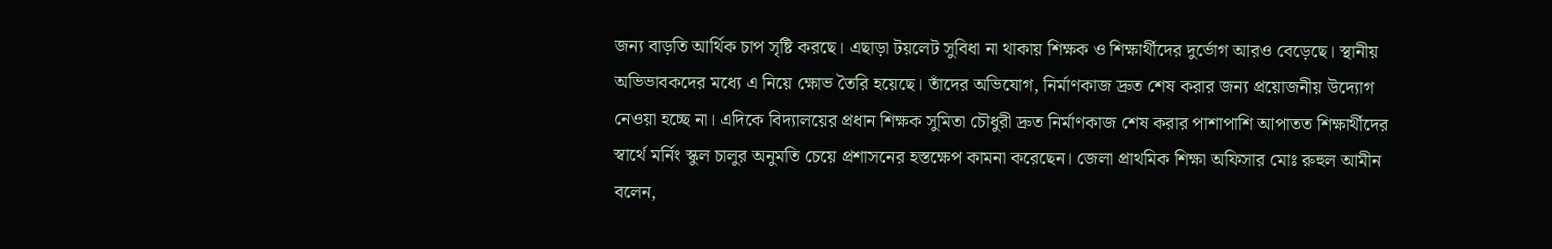জন্য বাড়তি আর্থিক চাপ সৃষ্টি করছে। এছাড়া টয়লেট সুবিধা না থাকায় শিক্ষক ও শিক্ষার্থীদের দুর্ভোগ আরও বেড়েছে। স্থানীয় অভিভাবকদের মধ্যে এ নিয়ে ক্ষোভ তৈরি হয়েছে। তাঁদের অভিযোগ, নির্মাণকাজ দ্রুত শেষ করার জন্য প্রয়োজনীয় উদ্যোগ নেওয়া হচ্ছে না। এদিকে বিদ্যালয়ের প্রধান শিক্ষক সুমিতা চৌধুরী দ্রুত নির্মাণকাজ শেষ করার পাশাপাশি আপাতত শিক্ষার্থীদের স্বার্থে মর্নিং স্কুল চালুর অনুমতি চেয়ে প্রশাসনের হস্তক্ষেপ কামনা করেছেন। জেলা প্রাথমিক শিক্ষা অফিসার মোঃ রুহুল আমীন বলেন,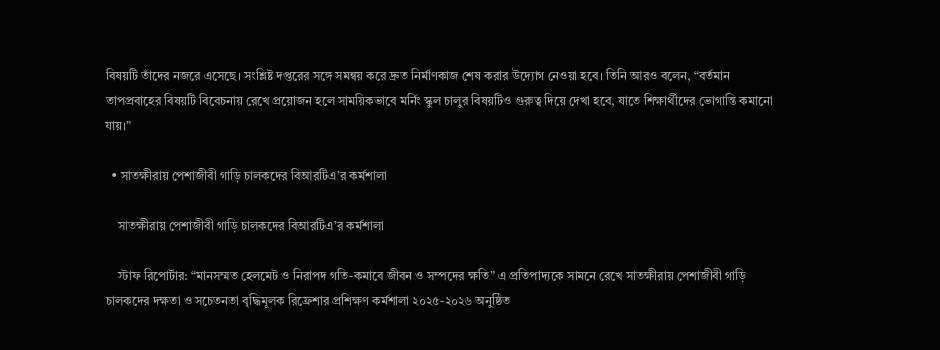বিষয়টি তাঁদের নজরে এসেছে। সংশ্লিষ্ট দপ্তরের সঙ্গে সমন্বয় করে দ্রুত নির্মাণকাজ শেষ করার উদ্যোগ নেওয়া হবে। তিনি আরও বলেন, “বর্তমান তাপপ্রবাহের বিষয়টি বিবেচনায় রেখে প্রয়োজন হলে সাময়িকভাবে মর্নিং স্কুল চালুর বিষয়টিও গুরুত্ব দিয়ে দেখা হবে, যাতে শিক্ষার্থীদের ভোগান্তি কমানো যায়।”

  • সাতক্ষীরায় পেশাজীবী গাড়ি চালকদের বিআরটিএ’র কর্মশালা

    সাতক্ষীরায় পেশাজীবী গাড়ি চালকদের বিআরটিএ’র কর্মশালা

    স্টাফ রিপোর্টার: “মানসম্মত হেলমেট ও নিরাপদ গতি-কমাবে জীবন ও সম্পদের ক্ষতি” এ প্রতিপাদ্যকে সামনে রেখে সাতক্ষীরায় পেশাজীবী গাড়ি চালকদের দক্ষতা ও সচেতনতা বৃদ্ধিমূলক রিফ্রেশার প্রশিক্ষণ কর্মশালা ২০২৫-২০২৬ অনুষ্ঠিত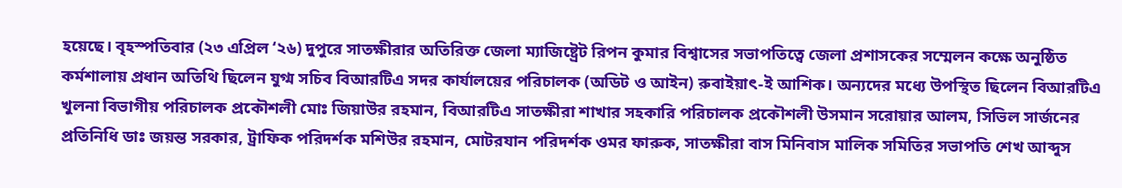হয়েছে। বৃহস্পতিবার (২৩ এপ্রিল ‘২৬) দুপুরে সাতক্ষীরার অতিরিক্ত জেলা ম্যাজিষ্ট্রেট রিপন কুমার বিশ্বাসের সভাপতিত্বে জেলা প্রশাসকের সম্মেলন কক্ষে অনুষ্ঠিত কর্মশালায় প্রধান অতিথি ছিলেন যুগ্ম সচিব বিআরটিএ সদর কার্যালয়ের পরিচালক (অডিট ও আইন) রুবাইয়াৎ-ই আশিক। অন্যদের মধ্যে উপস্থিত ছিলেন বিআরটিএ খুলনা বিভাগীয় পরিচালক প্রকৌশলী মোঃ জিয়াউর রহমান, বিআরটিএ সাতক্ষীরা শাখার সহকারি পরিচালক প্রকৌশলী উসমান সরোয়ার আলম, সিভিল সার্জনের প্রতিনিধি ডাঃ জয়ন্ত সরকার, ট্রাফিক পরিদর্শক মশিউর রহমান, মোটরযান পরিদর্শক ওমর ফারুক, সাতক্ষীরা বাস মিনিবাস মালিক সমিতির সভাপতি শেখ আব্দুস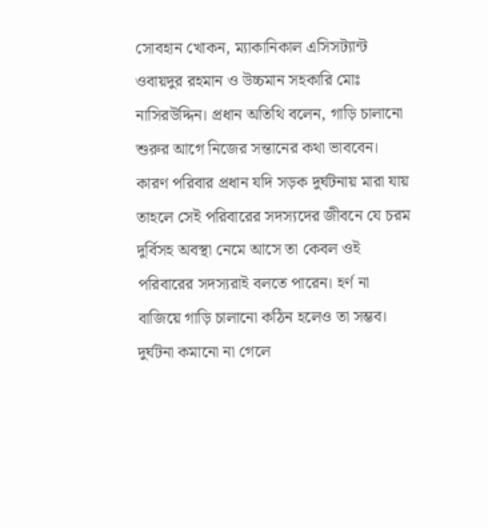সোবহান খোকন, ম্যাকানিকাল এসিসট্যান্ট ওবায়দুর রহমান ও উচ্চমান সহকারি মোঃ নাসিরউদ্দিন। প্রধান অতিথি বলেন, গাড়ি চালানো শুরুর আগে নিজের সন্তানের কথা ভাববেন। কারণ পরিবার প্রধান যদি সড়ক দুর্ঘটনায় মারা যায় তাহলে সেই পরিবারের সদস্যদের জীবনে যে চরম দুর্বিসহ অবস্থা নেমে আসে তা কেবল ওই পরিবারের সদস্যরাই বলতে পারেন। হর্ণ না বাজিয়ে গাড়ি চালানো কঠিন হলেও তা সম্ভব। দুর্ঘটনা কমানো না গেলে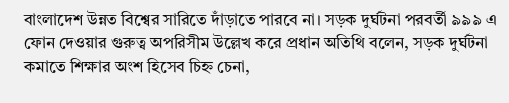বাংলাদেশ উন্নত বিশ্বের সারিতে দাঁড়াতে পারবে না। সড়ক দুর্ঘটনা পরবর্তী ৯৯৯ এ ফোন দেওয়ার গুরুত্ব অপরিসীম উল্লেখ করে প্রধান অতিথি বলেন, সড়ক দুর্ঘটনা কমাতে শিক্ষার অংশ হিসেব চিহ্ন চেনা,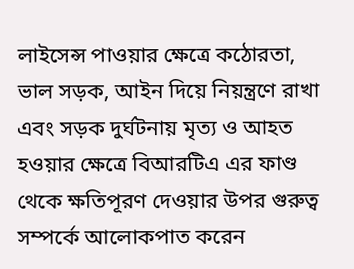লাইসেন্স পাওয়ার ক্ষেত্রে কঠোরতা, ভাল সড়ক, আইন দিয়ে নিয়ন্ত্রণে রাখা এবং সড়ক দুর্ঘটনায় মৃত্য ও আহত হওয়ার ক্ষেত্রে বিআরটিএ এর ফাণ্ড থেকে ক্ষতিপূরণ দেওয়ার উপর গুরুত্ব সম্পর্কে আলোকপাত করেন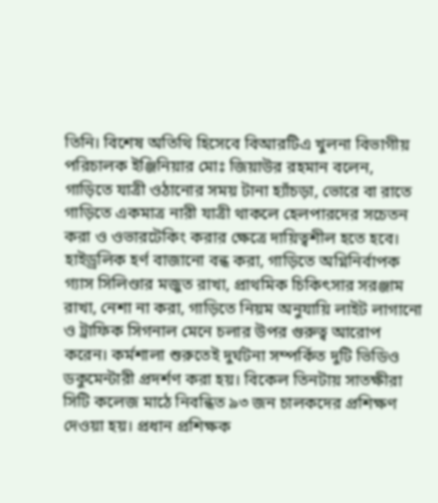তিনি। বিশেষ অতিথি হিসেবে বিআরটিএ খুলনা বিভাগীয় পরিচালক ইঞ্জিনিয়ার মোঃ জিয়াউর রহমান বলেন, গাড়িতে যাত্রী ওঠানোর সময় টানা হ্যাঁচড়া, ভোরে বা রাতে গাড়িতে একমাত্র নারী যাত্রী থাকলে হেলপারদের সচেতন করা ও ওভারটেকিং করার ক্ষেত্রে দায়িত্বশীল হতে হবে। হাইড্রলিক হর্ণ বাজানো বন্ধ করা, গাড়িতে অগ্নিনির্বাপক গ্যাস সিলিণ্ডার মজুত রাখা, প্রাথমিক চিকিৎসার সরঞ্জাম রাখা, নেশা না করা, গাড়িতে নিয়ম অনুযায়ি লাইট লাগানো ও ট্রাফিক সিগনাল মেনে চলার উপর গুরুত্ব আরোপ করেন। কর্মশালা শুরুতেই দুর্ঘটনা সম্পর্কিত দুটি ভিডিও ডকুমেন্টারী প্রদর্শণ করা হয়। বিকেল তিনটায় সাতক্ষীরা সিটি কলেজ মাঠে নিবন্ধিত ৯৩ জন চালকদের প্রশিক্ষণ দেওয়া হয়। প্রধান প্রশিক্ষক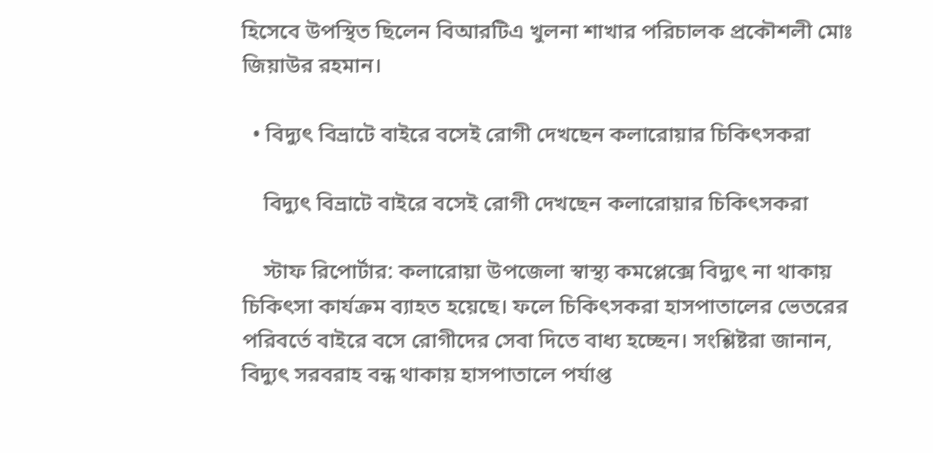হিসেবে উপস্থিত ছিলেন বিআরটিএ খুলনা শাখার পরিচালক প্রকৌশলী মোঃ জিয়াউর রহমান।

  • বিদ্যুৎ বিভ্রাটে বাইরে বসেই রোগী দেখছেন কলারোয়ার চিকিৎসকরা

    বিদ্যুৎ বিভ্রাটে বাইরে বসেই রোগী দেখছেন কলারোয়ার চিকিৎসকরা

    স্টাফ রিপোর্টার: কলারোয়া উপজেলা স্বাস্থ্য কমপ্লেক্সে বিদ্যুৎ না থাকায় চিকিৎসা কার্যক্রম ব্যাহত হয়েছে। ফলে চিকিৎসকরা হাসপাতালের ভেতরের পরিবর্তে বাইরে বসে রোগীদের সেবা দিতে বাধ্য হচ্ছেন। সংশ্লিষ্টরা জানান, বিদ্যুৎ সরবরাহ বন্ধ থাকায় হাসপাতালে পর্যাপ্ত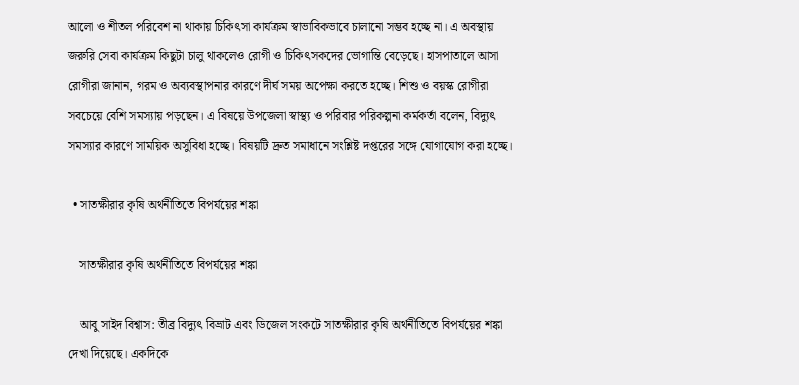আলো ও শীতল পরিবেশ না থাকায় চিকিৎসা কার্যক্রম স্বাভাবিকভাবে চালানো সম্ভব হচ্ছে না। এ অবস্থায় জরুরি সেবা কার্যক্রম কিছুটা চালু থাকলেও রোগী ও চিকিৎসকদের ভোগান্তি বেড়েছে। হাসপাতালে আসা রোগীরা জানান, গরম ও অব্যবস্থাপনার কারণে দীর্ঘ সময় অপেক্ষা করতে হচ্ছে। শিশু ও বয়স্ক রোগীরা সবচেয়ে বেশি সমস্যায় পড়ছেন। এ বিষয়ে উপজেলা স্বাস্থ্য ও পরিবার পরিকল্পনা কর্মকর্তা বলেন, বিদ্যুৎ সমস্যার কারণে সাময়িক অসুবিধা হচ্ছে। বিষয়টি দ্রুত সমাধানে সংশ্লিষ্ট দপ্তরের সঙ্গে যোগাযোগ করা হচ্ছে।

  • সাতক্ষীরার কৃষি অর্থনীতিতে বিপর্যয়ের শঙ্কা

    সাতক্ষীরার কৃষি অর্থনীতিতে বিপর্যয়ের শঙ্কা

    আবু সাইদ বিশ্বাস: তীব্র বিদ্যুৎ বিভ্রাট এবং ডিজেল সংকটে সাতক্ষীরার কৃষি অর্থনীতিতে বিপর্যয়ের শঙ্কা দেখা দিয়েছে। একদিকে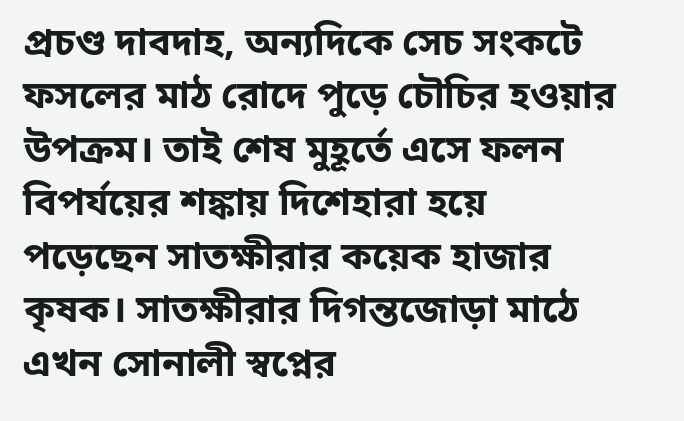প্রচণ্ড দাবদাহ, অন্যদিকে সেচ সংকটে ফসলের মাঠ রোদে পুড়ে চৌচির হওয়ার উপক্রম। তাই শেষ মুহূর্তে এসে ফলন বিপর্যয়ের শঙ্কায় দিশেহারা হয়ে পড়েছেন সাতক্ষীরার কয়েক হাজার কৃষক। সাতক্ষীরার দিগন্তজোড়া মাঠে এখন সোনালী স্বপ্নের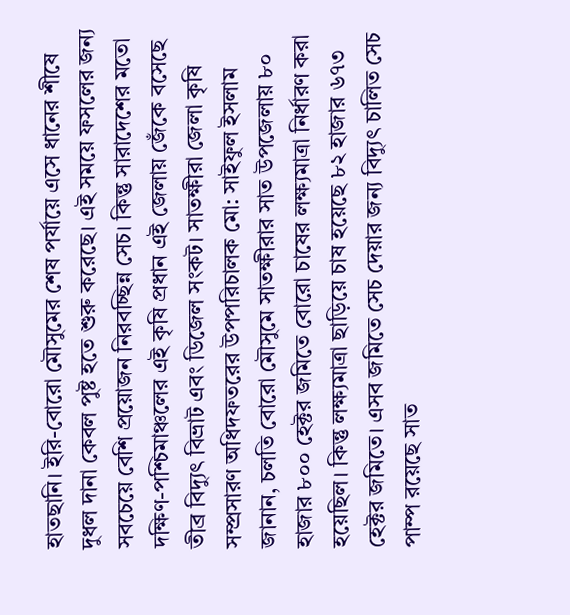হাতছানি। ইরি-বোরো মৌসুমের শেষ পর্যায়ে এসে ধানের শীষে দুধল দানা কেবল পুষ্ট হতে শুরু করেছে। এই সময়ে ফসলের জন্য সবচেয়ে বেশি প্রয়োজন নিরবচ্ছিন্ন সেচ। কিন্তু সারাদেশের মতো দক্ষিণ-পশ্চিমাঞ্চলের এই কৃষি প্রধান এই জেলায় জেঁকে বসেছে তীব্র বিদ্যুৎ বিভ্রাট এবং ডিজেল সংকট। সাতক্ষীরা জেলা কৃষি সম্প্রসারণ অধিদফতরের উপপরিচালক মো: সাইফুল ইসলাম জানান, চলতি বোরো মৌসুমে সাতক্ষীরার সাত উপজেলায় ৮০ হাজার ৮০০ হেক্টর জমিতে বোরো চাষের লক্ষ্যমাত্রা নির্ধারণ করা হয়েছিল। কিন্তু লক্ষ্যমাত্রা ছাড়িয়ে চাষ হয়েছে ৮২ হাজার ৬৭৩ হেক্টর জমিতে। এসব জমিতে সেচ দেয়ার জন্য বিদ্যুৎ চালিত সেচ পাম্প রয়েছে সাত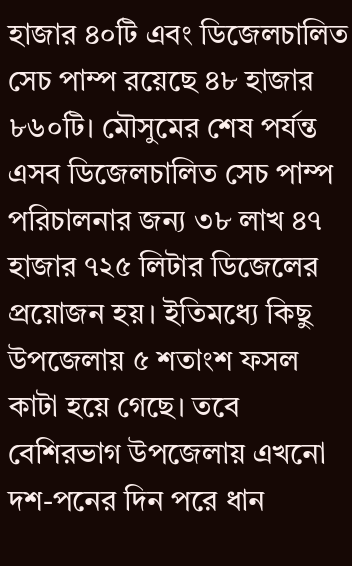হাজার ৪০টি এবং ডিজেলচালিত সেচ পাম্প রয়েছে ৪৮ হাজার ৮৬০টি। মৌসুমের শেষ পর্যন্ত এসব ডিজেলচালিত সেচ পাম্প পরিচালনার জন্য ৩৮ লাখ ৪৭ হাজার ৭২৫ লিটার ডিজেলের প্রয়োজন হয়। ইতিমধ্যে কিছু উপজেলায় ৫ শতাংশ ফসল কাটা হয়ে গেছে। তবে বেশিরভাগ উপজেলায় এখনো দশ-পনের দিন পরে ধান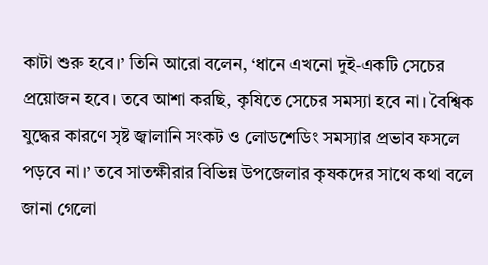কাটা শুরু হবে।’ তিনি আরো বলেন, ‘ধানে এখনো দুই-একটি সেচের প্রয়োজন হবে। তবে আশা করছি, কৃষিতে সেচের সমস্যা হবে না। বৈশ্বিক যুদ্ধের কারণে সৃষ্ট জ্বালানি সংকট ও লোডশেডিং সমস্যার প্রভাব ফসলে পড়বে না।’ তবে সাতক্ষীরার বিভিন্ন উপজেলার কৃষকদের সাথে কথা বলে জানা গেলো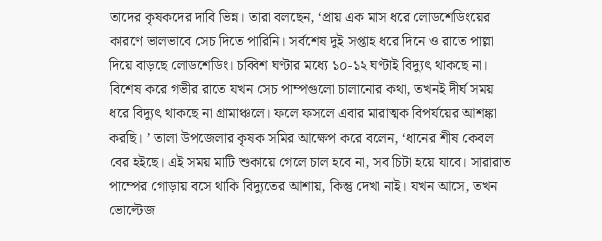তাদের কৃষকদের দাবি ভিন্ন। তারা বলছেন, ‘প্রায় এক মাস ধরে লোডশেডিংয়ের কারণে ভালভাবে সেচ দিতে পারিনি। সর্বশেষ দুই সপ্তাহ ধরে দিনে ও রাতে পাল্লা দিয়ে বাড়ছে লোডশেডিং। চব্বিশ ঘণ্টার মধ্যে ১০-১২ ঘণ্টাই বিদ্যুৎ থাকছে না। বিশেষ করে গভীর রাতে যখন সেচ পাম্পগুলো চালানোর কথা, তখনই দীর্ঘ সময় ধরে বিদ্যুৎ থাকছে না গ্রামাঞ্চলে। ফলে ফসলে এবার মারাত্মক বিপর্যয়ের আশঙ্কা করছি। ’ তালা উপজেলার কৃষক সমির আক্ষেপ করে বলেন, ‘ধানের শীষ কেবল বের হইছে। এই সময় মাটি শুকায়ে গেলে চাল হবে না, সব চিটা হয়ে যাবে। সারারাত পাম্পের গোড়ায় বসে থাকি বিদ্যুতের আশায়, কিন্তু দেখা নাই। যখন আসে, তখন ভোল্টেজ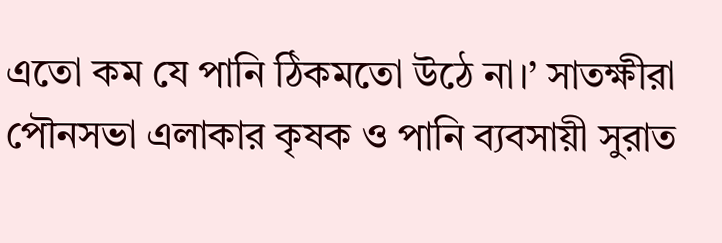এতো কম যে পানি ঠিকমতো উঠে না।’ সাতক্ষীরা পৌনসভা এলাকার কৃষক ও পানি ব্যবসায়ী সুরাত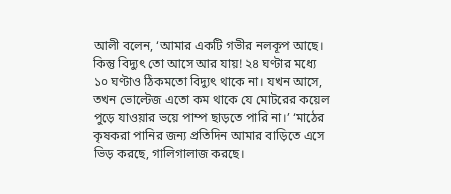আলী বলেন, ‘আমার একটি গভীর নলকূপ আছে। কিন্তু বিদ্যুৎ তো আসে আর যায়! ২৪ ঘণ্টার মধ্যে ১০ ঘণ্টাও ঠিকমতো বিদ্যুৎ থাকে না। যখন আসে, তখন ভোল্টেজ এতো কম থাকে যে মোটরের কয়েল পুড়ে যাওয়ার ভয়ে পাম্প ছাড়তে পারি না।’ ‘মাঠের কৃষকরা পানির জন্য প্রতিদিন আমার বাড়িতে এসে ভিড় করছে, গালিগালাজ করছে।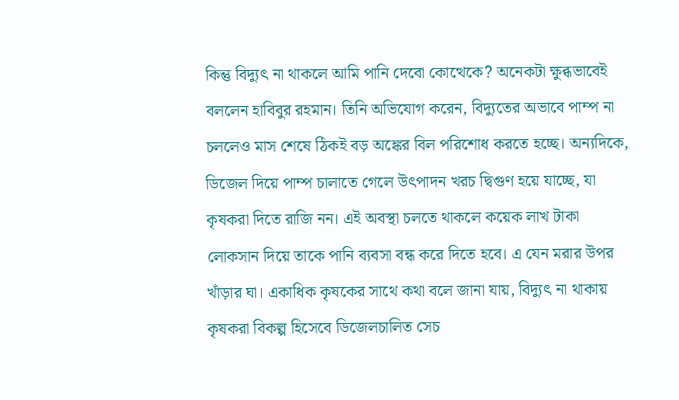কিন্তু বিদ্যুৎ না থাকলে আমি পানি দেবো কোত্থেকে? অনেকটা ক্ষুব্ধভাবেই বললেন হাবিবুর রহমান। তিনি অভিযোগ করেন, বিদ্যুতের অভাবে পাম্প না চললেও মাস শেষে ঠিকই বড় অঙ্কের বিল পরিশোধ করতে হচ্ছে। অন্যদিকে, ডিজেল দিয়ে পাম্প চালাতে গেলে উৎপাদন খরচ দ্বিগুণ হয়ে যাচ্ছে, যা কৃষকরা দিতে রাজি নন। এই অবস্থা চলতে থাকলে কয়েক লাখ টাকা লোকসান দিয়ে তাকে পানি ব্যবসা বন্ধ করে দিতে হবে। এ যেন মরার উপর খাঁড়ার ঘা। একাধিক কৃষকের সাথে কথা বলে জানা যায়, বিদ্যুৎ না থাকায় কৃষকরা বিকল্প হিসেবে ডিজেলচালিত সেচ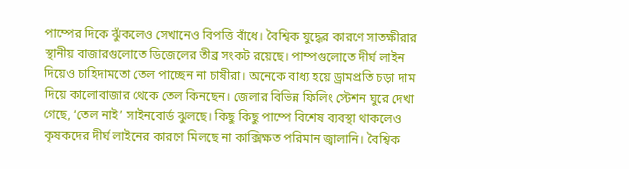পাম্পের দিকে ঝুঁকলেও সেখানেও বিপত্তি বাঁধে। বৈশ্বিক যুদ্ধের কারণে সাতক্ষীরার স্থানীয় বাজারগুলোতে ডিজেলের তীব্র সংকট রয়েছে। পাম্পগুলোতে দীর্ঘ লাইন দিয়েও চাহিদামতো তেল পাচ্ছেন না চাষীরা। অনেকে বাধ্য হয়ে ড্রামপ্রতি চড়া দাম দিয়ে কালোবাজার থেকে তেল কিনছেন। জেলার বিভিন্ন ফিলিং স্টেশন ঘুরে দেখা গেছে, ‘তেল নাই’ সাইনবোর্ড ঝুলছে। কিছু কিছু পাম্পে বিশেষ ব্যবস্থা থাকলেও কৃষকদের দীর্ঘ লাইনের কারণে মিলছে না কাক্সিক্ষত পরিমান জ্বালানি। বৈশ্বিক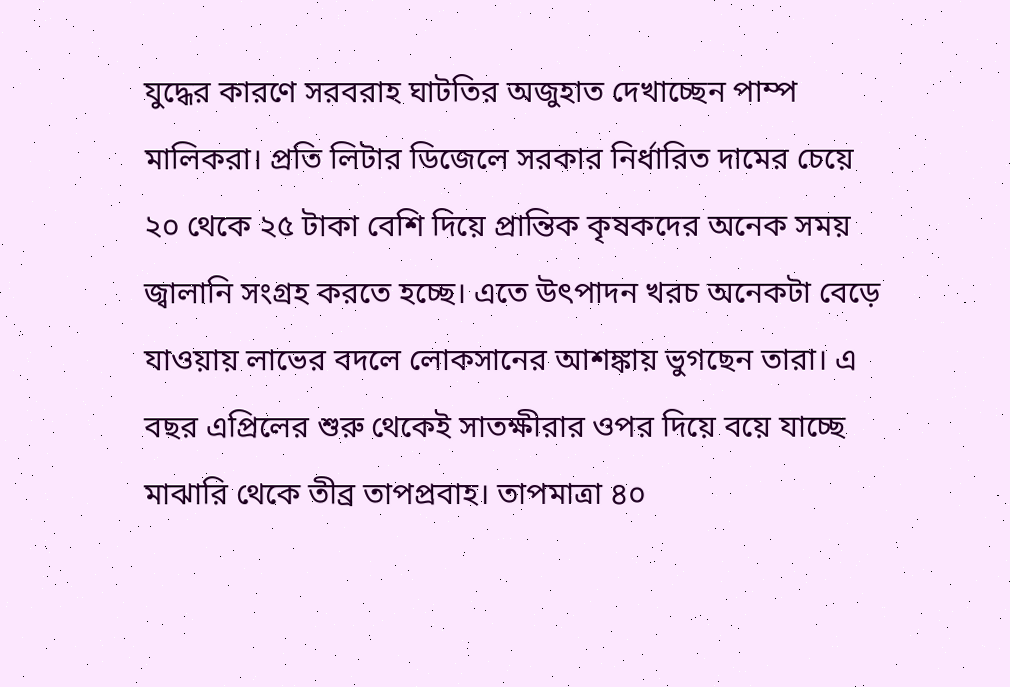যুদ্ধের কারণে সরবরাহ ঘাটতির অজুহাত দেখাচ্ছেন পাম্প মালিকরা। প্রতি লিটার ডিজেলে সরকার নির্ধারিত দামের চেয়ে ২০ থেকে ২৫ টাকা বেশি দিয়ে প্রান্তিক কৃষকদের অনেক সময় জ্বালানি সংগ্রহ করতে হচ্ছে। এতে উৎপাদন খরচ অনেকটা বেড়ে যাওয়ায় লাভের বদলে লোকসানের আশঙ্কায় ভুগছেন তারা। এ বছর এপ্রিলের শুরু থেকেই সাতক্ষীরার ওপর দিয়ে বয়ে যাচ্ছে মাঝারি থেকে তীব্র তাপপ্রবাহ। তাপমাত্রা ৪০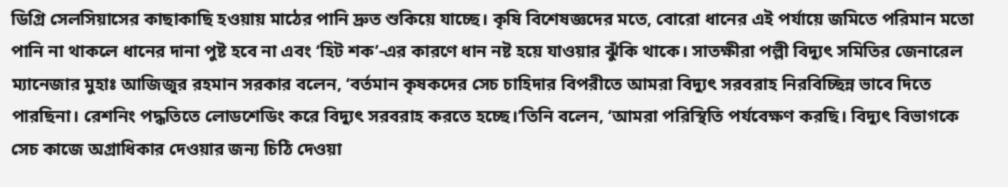ডিগ্রি সেলসিয়াসের কাছাকাছি হওয়ায় মাঠের পানি দ্রুত শুকিয়ে যাচ্ছে। কৃষি বিশেষজ্ঞদের মতে, বোরো ধানের এই পর্যায়ে জমিতে পরিমান মতো পানি না থাকলে ধানের দানা পুষ্ট হবে না এবং ‘হিট শক’-এর কারণে ধান নষ্ট হয়ে যাওয়ার ঝুঁকি থাকে। সাতক্ষীরা পল্লী বিদ্যুৎ সমিতির জেনারেল ম্যানেজার মুহাঃ আজিজুর রহমান সরকার বলেন, ‘বর্তমান কৃষকদের সেচ চাহিদার বিপরীতে আমরা বিদ্যুৎ সরবরাহ নিরবিচ্ছিন্ন ভাবে দিতে পারছিনা। রেশনিং পদ্ধতিতে লোডশেডিং করে বিদ্যুৎ সরবরাহ করতে হচ্ছে।’তিনি বলেন, ‘আমরা পরিস্থিতি পর্যবেক্ষণ করছি। বিদ্যুৎ বিভাগকে সেচ কাজে অগ্রাধিকার দেওয়ার জন্য চিঠি দেওয়া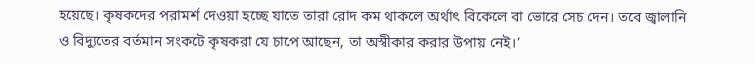হয়েছে। কৃষকদের পরামর্শ দেওয়া হচ্ছে যাতে তারা রোদ কম থাকলে অর্থাৎ বিকেলে বা ভোরে সেচ দেন। তবে জ্বালানি ও বিদ্যুতের বর্তমান সংকটে কৃষকরা যে চাপে আছেন, তা অস্বীকার করার উপায় নেই।’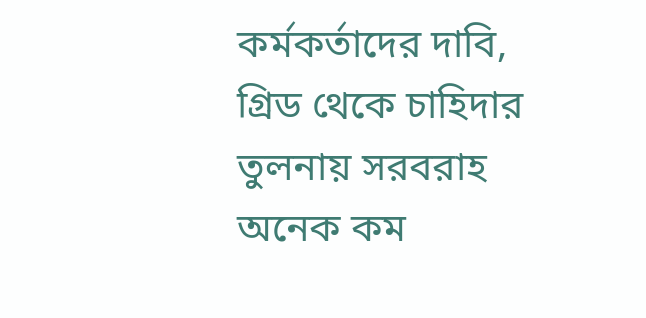কর্মকর্তাদের দাবি, গ্রিড থেকে চাহিদার তুলনায় সরবরাহ অনেক কম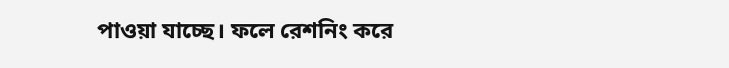পাওয়া যাচ্ছে। ফলে রেশনিং করে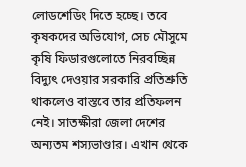লোডশেডিং দিতে হচ্ছে। তবে কৃষকদের অভিযোগ, সেচ মৌসুমে কৃষি ফিডারগুলোতে নিরবচ্ছিন্ন বিদ্যুৎ দেওয়ার সরকারি প্রতিশ্রুতি থাকলেও বাস্তবে তার প্রতিফলন নেই। সাতক্ষীরা জেলা দেশের অন্যতম শস্যভাণ্ডার। এখান থেকে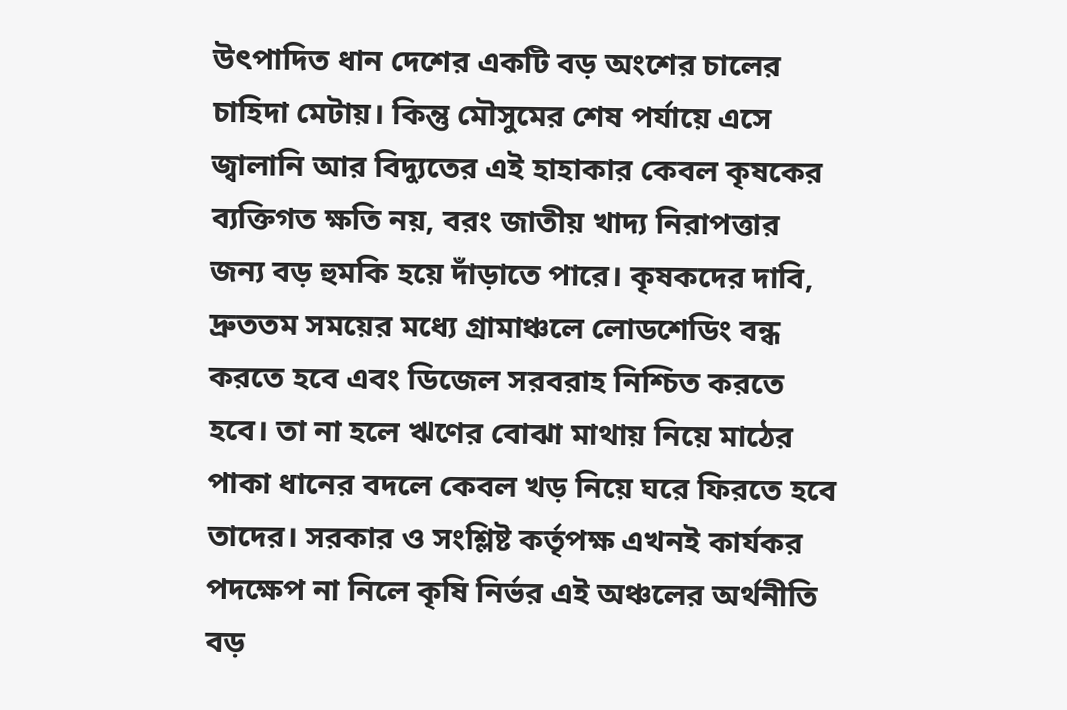উৎপাদিত ধান দেশের একটি বড় অংশের চালের চাহিদা মেটায়। কিন্তু মৌসুমের শেষ পর্যায়ে এসে জ্বালানি আর বিদ্যুতের এই হাহাকার কেবল কৃষকের ব্যক্তিগত ক্ষতি নয়, বরং জাতীয় খাদ্য নিরাপত্তার জন্য বড় হুমকি হয়ে দাঁড়াতে পারে। কৃষকদের দাবি, দ্রুততম সময়ের মধ্যে গ্রামাঞ্চলে লোডশেডিং বন্ধ করতে হবে এবং ডিজেল সরবরাহ নিশ্চিত করতে হবে। তা না হলে ঋণের বোঝা মাথায় নিয়ে মাঠের পাকা ধানের বদলে কেবল খড় নিয়ে ঘরে ফিরতে হবে তাদের। সরকার ও সংশ্লিষ্ট কর্তৃপক্ষ এখনই কার্যকর পদক্ষেপ না নিলে কৃষি নির্ভর এই অঞ্চলের অর্থনীতি বড়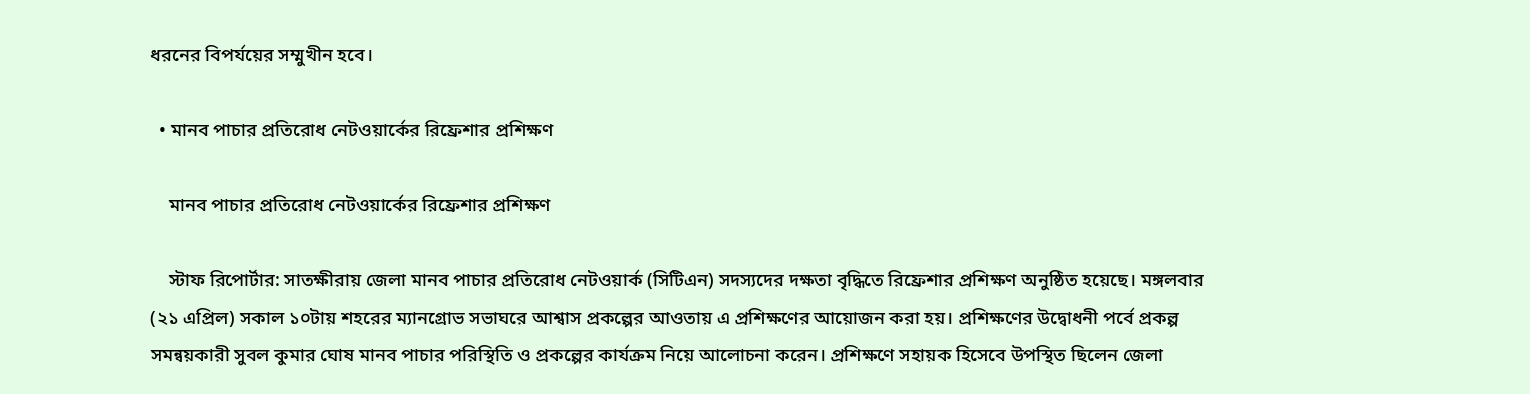ধরনের বিপর্যয়ের সম্মুখীন হবে।

  • মানব পাচার প্রতিরোধ নেটওয়ার্কের রিফ্রেশার প্রশিক্ষণ

    মানব পাচার প্রতিরোধ নেটওয়ার্কের রিফ্রেশার প্রশিক্ষণ

    স্টাফ রিপোর্টার: সাতক্ষীরায় জেলা মানব পাচার প্রতিরোধ নেটওয়ার্ক (সিটিএন) সদস্যদের দক্ষতা বৃদ্ধিতে রিফ্রেশার প্রশিক্ষণ অনুষ্ঠিত হয়েছে। মঙ্গলবার (২১ এপ্রিল) সকাল ১০টায় শহরের ম্যানগ্রোভ সভাঘরে আশ্বাস প্রকল্পের আওতায় এ প্রশিক্ষণের আয়োজন করা হয়। প্রশিক্ষণের উদ্বোধনী পর্বে প্রকল্প সমন্বয়কারী সুবল কুমার ঘোষ মানব পাচার পরিস্থিতি ও প্রকল্পের কার্যক্রম নিয়ে আলোচনা করেন। প্রশিক্ষণে সহায়ক হিসেবে উপস্থিত ছিলেন জেলা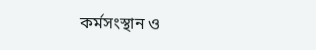কর্মসংস্থান ও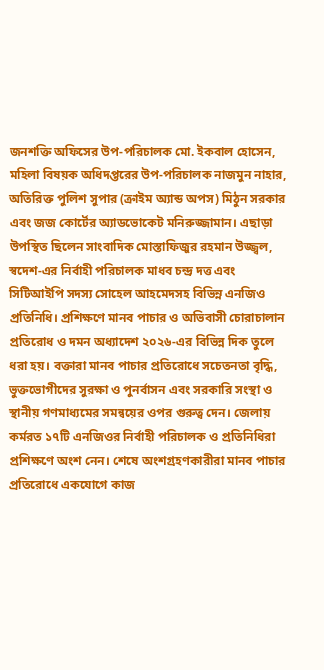জনশক্তি অফিসের উপ-পরিচালক মো. ইকবাল হোসেন, মহিলা বিষয়ক অধিদপ্তরের উপ-পরিচালক নাজমুন নাহার, অতিরিক্ত পুলিশ সুপার (ক্রাইম অ্যান্ড অপস) মিঠুন সরকার এবং জজ কোর্টের অ্যাডভোকেট মনিরুজ্জামান। এছাড়া উপস্থিত ছিলেন সাংবাদিক মোস্তাফিজুর রহমান উজ্জ্বল, স্বদেশ-এর নির্বাহী পরিচালক মাধব চন্দ্র দত্ত এবং সিটিআইপি সদস্য সোহেল আহমেদসহ বিভিন্ন এনজিও প্রতিনিধি। প্রশিক্ষণে মানব পাচার ও অভিবাসী চোরাচালান প্রতিরোধ ও দমন অধ্যাদেশ ২০২৬-এর বিভিন্ন দিক তুলে ধরা হয়। বক্তারা মানব পাচার প্রতিরোধে সচেতনতা বৃদ্ধি, ভুক্তভোগীদের সুরক্ষা ও পুনর্বাসন এবং সরকারি সংস্থা ও স্থানীয় গণমাধ্যমের সমন্বয়ের ওপর গুরুত্ব দেন। জেলায় কর্মরত ১৭টি এনজিওর নির্বাহী পরিচালক ও প্রতিনিধিরা প্রশিক্ষণে অংশ নেন। শেষে অংশগ্রহণকারীরা মানব পাচার প্রতিরোধে একযোগে কাজ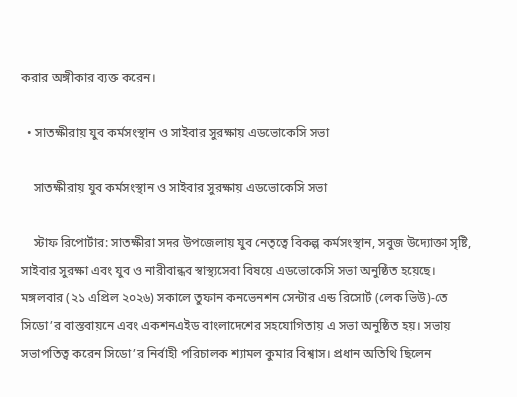করার অঙ্গীকার ব্যক্ত করেন।

  • সাতক্ষীরায় যুব কর্মসংস্থান ও সাইবার সুরক্ষায় এডভোকেসি সভা

    সাতক্ষীরায় যুব কর্মসংস্থান ও সাইবার সুরক্ষায় এডভোকেসি সভা

    স্টাফ রিপোর্টার: সাতক্ষীরা সদর উপজেলায় যুব নেতৃত্বে বিকল্প কর্মসংস্থান, সবুজ উদ্যোক্তা সৃষ্টি, সাইবার সুরক্ষা এবং যুব ও নারীবান্ধব স্বাস্থ্যসেবা বিষয়ে এডভোকেসি সভা অনুষ্ঠিত হয়েছে। মঙ্গলবার (২১ এপ্রিল ২০২৬) সকালে তুফান কনভেনশন সেন্টার এন্ড রিসোর্ট (লেক ভিউ)-তে সিডো’র বাস্তবায়নে এবং একশনএইড বাংলাদেশের সহযোগিতায় এ সভা অনুষ্ঠিত হয়। সভায় সভাপতিত্ব করেন সিডো’র নির্বাহী পরিচালক শ্যামল কুমার বিশ্বাস। প্রধান অতিথি ছিলেন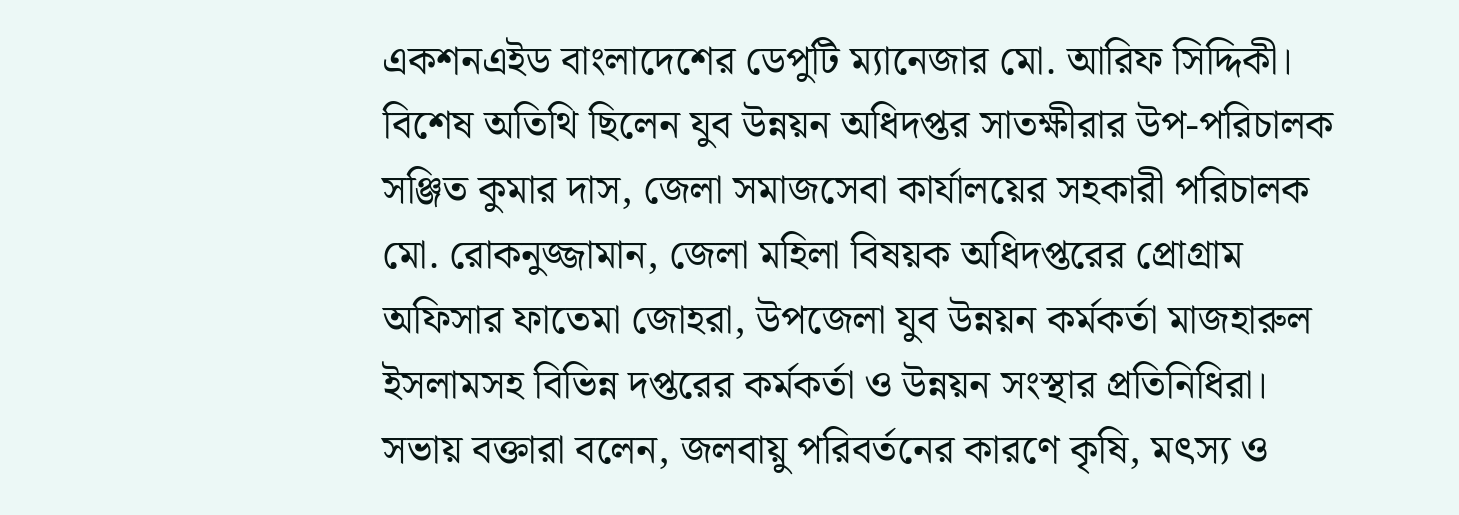একশনএইড বাংলাদেশের ডেপুটি ম্যানেজার মো. আরিফ সিদ্দিকী। বিশেষ অতিথি ছিলেন যুব উন্নয়ন অধিদপ্তর সাতক্ষীরার উপ-পরিচালক সঞ্জিত কুমার দাস, জেলা সমাজসেবা কার্যালয়ের সহকারী পরিচালক মো. রোকনুজ্জামান, জেলা মহিলা বিষয়ক অধিদপ্তরের প্রোগ্রাম অফিসার ফাতেমা জোহরা, উপজেলা যুব উন্নয়ন কর্মকর্তা মাজহারুল ইসলামসহ বিভিন্ন দপ্তরের কর্মকর্তা ও উন্নয়ন সংস্থার প্রতিনিধিরা। সভায় বক্তারা বলেন, জলবায়ু পরিবর্তনের কারণে কৃষি, মৎস্য ও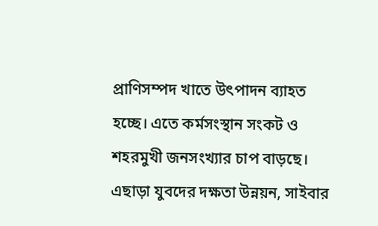প্রাণিসম্পদ খাতে উৎপাদন ব্যাহত হচ্ছে। এতে কর্মসংস্থান সংকট ও শহরমুখী জনসংখ্যার চাপ বাড়ছে। এছাড়া যুবদের দক্ষতা উন্নয়ন, সাইবার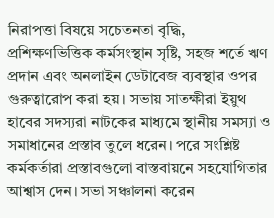নিরাপত্তা বিষয়ে সচেতনতা বৃদ্ধি, প্রশিক্ষণভিত্তিক কর্মসংস্থান সৃষ্টি, সহজ শর্তে ঋণ প্রদান এবং অনলাইন ডেটাবেজ ব্যবস্থার ওপর গুরুত্বারোপ করা হয়। সভায় সাতক্ষীরা ইয়ুথ হাবের সদস্যরা নাটকের মাধ্যমে স্থানীয় সমস্যা ও সমাধানের প্রস্তাব তুলে ধরেন। পরে সংশ্লিষ্ট কর্মকর্তারা প্রস্তাবগুলো বাস্তবায়নে সহযোগিতার আশ্বাস দেন। সভা সঞ্চালনা করেন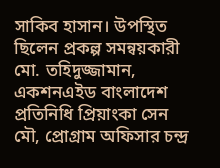সাকিব হাসান। উপস্থিত ছিলেন প্রকল্প সমন্বয়কারী মো. তহিদুজ্জামান, একশনএইড বাংলাদেশ প্রতিনিধি প্রিয়াংকা সেন মৌ, প্রোগ্রাম অফিসার চন্দ্র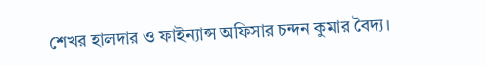শেখর হালদার ও ফাইন্যান্স অফিসার চন্দন কুমার বৈদ্য।